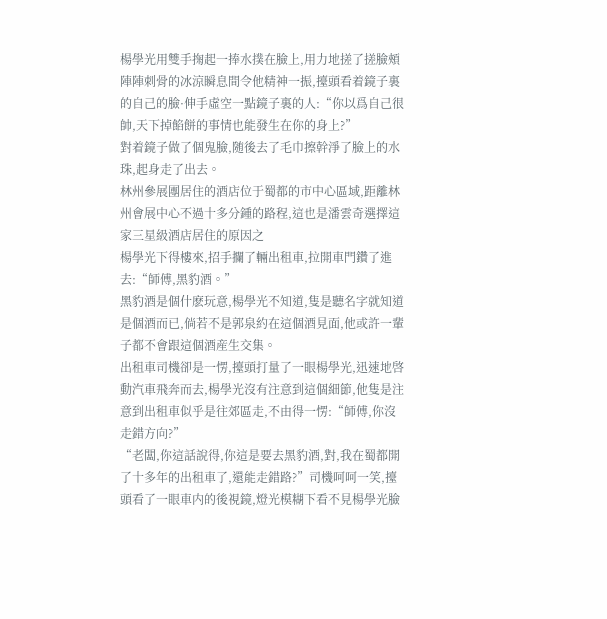楊學光用雙手掬起一捧水撲在臉上,用力地搓了搓臉頰陣陣刺骨的冰涼瞬息間令他精神一振,擡頭看着鏡子裏的自己的臉·伸手虛空一點鏡子裏的人:“你以爲自己很帥,天下掉餡餅的事情也能發生在你的身上?”
對着鏡子做了個鬼臉,随後去了毛巾擦幹淨了臉上的水珠,起身走了出去。
林州參展團居住的酒店位于蜀都的市中心區域,距離林州會展中心不過十多分鍾的路程,這也是潘雲奇選擇這家三星級酒店居住的原因之
楊學光下得樓來,招手攔了輛出租車,拉開車門鑽了進去:“師傅,黑豹酒。”
黑豹酒是個什麽玩意,楊學光不知道,隻是聽名字就知道是個酒而已,倘若不是郭泉約在這個酒見面,他或許一輩子都不會跟這個酒産生交集。
出租車司機卻是一愣,擡頭打量了一眼楊學光,迅速地啓動汽車飛奔而去,楊學光沒有注意到這個細節,他隻是注意到出租車似乎是往郊區走,不由得一愣:“師傅,你沒走錯方向?”
“老闆,你這話說得,你這是要去黑豹酒,對,我在蜀都開了十多年的出租車了,還能走錯路?”司機呵呵一笑,擡頭看了一眼車内的後視鏡,燈光模糊下看不見楊學光臉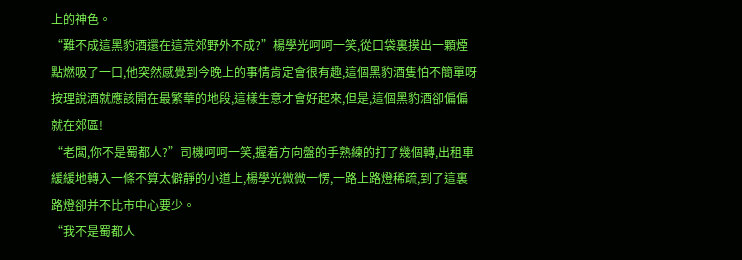上的神色。
“難不成這黑豹酒還在這荒郊野外不成?”楊學光呵呵一笑,從口袋裏摸出一顆煙點燃吸了一口,他突然感覺到今晚上的事情肯定會很有趣,這個黑豹酒隻怕不簡單呀按理說酒就應該開在最繁華的地段,這樣生意才會好起來,但是,這個黑豹酒卻偏偏就在郊區!
“老闆,你不是蜀都人?”司機呵呵一笑,握着方向盤的手熟練的打了幾個轉,出租車緩緩地轉入一條不算太僻靜的小道上,楊學光微微一愣,一路上路燈稀疏,到了這裏路燈卻并不比市中心要少。
“我不是蜀都人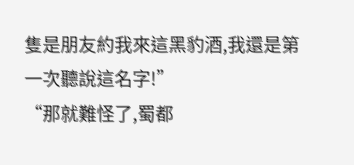隻是朋友約我來這黑豹酒,我還是第一次聽說這名字!”
“那就難怪了,蜀都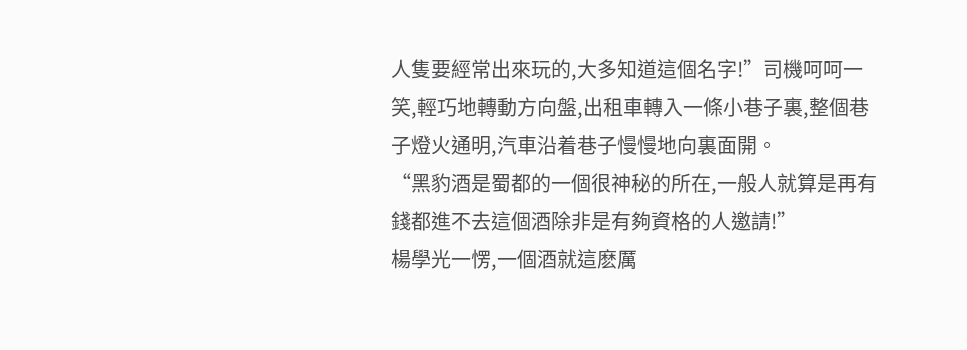人隻要經常出來玩的,大多知道這個名字!”司機呵呵一笑,輕巧地轉動方向盤,出租車轉入一條小巷子裏,整個巷子燈火通明,汽車沿着巷子慢慢地向裏面開。
“黑豹酒是蜀都的一個很神秘的所在,一般人就算是再有錢都進不去這個酒除非是有夠資格的人邀請!”
楊學光一愣,一個酒就這麽厲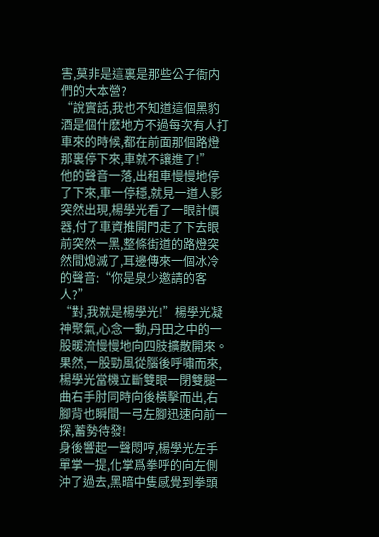害,莫非是這裏是那些公子衙内們的大本營?
“說實話,我也不知道這個黑豹酒是個什麽地方不過每次有人打車來的時候,都在前面那個路燈那裏停下來,車就不讓進了!”
他的聲音一落,出租車慢慢地停了下來,車一停穩,就見一道人影突然出現,楊學光看了一眼計價器,付了車資推開門走了下去眼前突然一黑,整條街道的路燈突然間熄滅了,耳邊傳來一個冰冷的聲音:“你是泉少邀請的客人?”
“對,我就是楊學光!”楊學光凝神聚氣,心念一動,丹田之中的一股暖流慢慢地向四肢擴散開來。
果然,一股勁風從腦後呼嘯而來,楊學光當機立斷雙眼一閉雙腿一曲右手肘同時向後橫擊而出,右腳背也瞬間一弓左腳迅速向前一探,蓄勢待發!
身後響起一聲悶哼,楊學光左手單掌一提,化掌爲拳呼的向左側沖了過去,黑暗中隻感覺到拳頭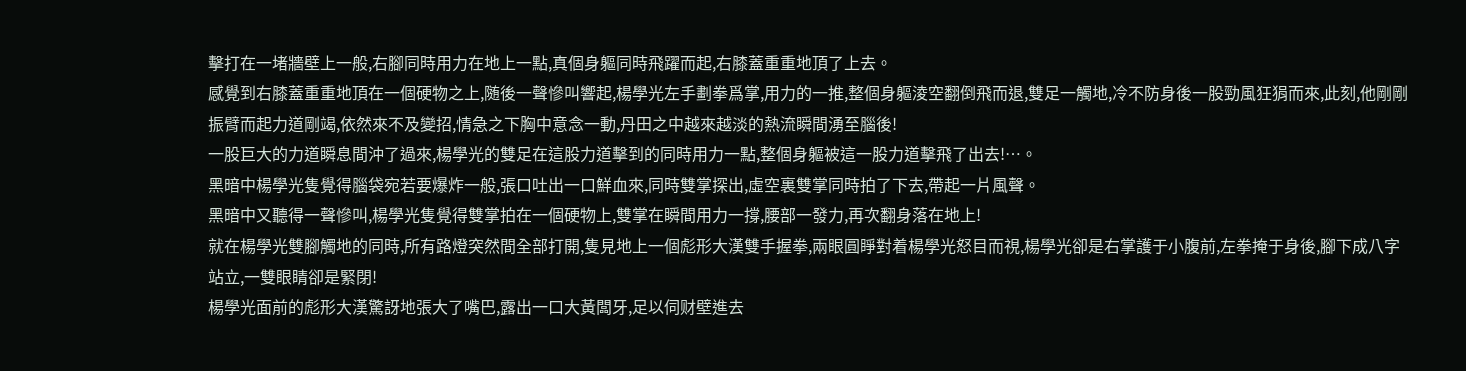擊打在一堵牆壁上一般,右腳同時用力在地上一點,真個身軀同時飛躍而起,右膝蓋重重地頂了上去。
感覺到右膝蓋重重地頂在一個硬物之上,随後一聲慘叫響起,楊學光左手劃拳爲掌,用力的一推,整個身軀淩空翻倒飛而退,雙足一觸地,冷不防身後一股勁風狂狷而來,此刻,他剛剛振臂而起力道剛竭,依然來不及變招,情急之下胸中意念一動,丹田之中越來越淡的熱流瞬間湧至腦後!
一股巨大的力道瞬息間沖了過來,楊學光的雙足在這股力道擊到的同時用力一點,整個身軀被這一股力道擊飛了出去!…。
黑暗中楊學光隻覺得腦袋宛若要爆炸一般,張口吐出一口鮮血來,同時雙掌探出,虛空裏雙掌同時拍了下去,帶起一片風聲。
黑暗中又聽得一聲慘叫,楊學光隻覺得雙掌拍在一個硬物上,雙掌在瞬間用力一撐,腰部一發力,再次翻身落在地上!
就在楊學光雙腳觸地的同時,所有路燈突然間全部打開,隻見地上一個彪形大漢雙手握拳,兩眼圓睜對着楊學光怒目而視,楊學光卻是右掌護于小腹前,左拳掩于身後,腳下成八字站立,一雙眼睛卻是緊閉!
楊學光面前的彪形大漢驚訝地張大了嘴巴,露出一口大黃闆牙,足以伺财壁進去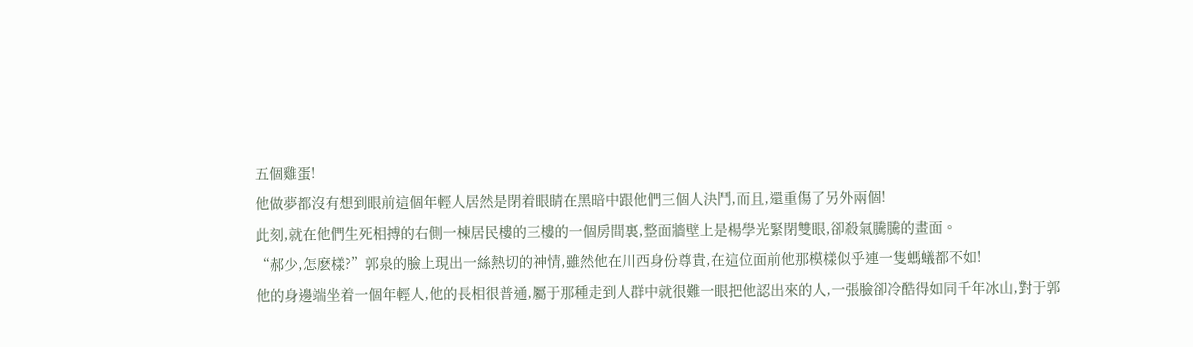五個雞蛋!
他做夢都沒有想到眼前這個年輕人居然是閉着眼睛在黑暗中跟他們三個人決鬥,而且,還重傷了另外兩個!
此刻,就在他們生死相搏的右側一棟居民樓的三樓的一個房間裏,整面牆壁上是楊學光緊閉雙眼,卻殺氣騰騰的畫面。
“郝少,怎麽樣?”郭泉的臉上現出一絲熱切的神情,雖然他在川西身份尊貴,在這位面前他那模樣似乎連一隻螞蟻都不如!
他的身邊端坐着一個年輕人,他的長相很普通,屬于那種走到人群中就很難一眼把他認出來的人,一張臉卻冷酷得如同千年冰山,對于郭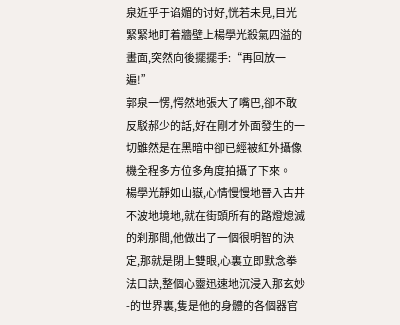泉近乎于谄媚的讨好,恍若未見,目光緊緊地盯着牆壁上楊學光殺氣四溢的畫面,突然向後擺擺手:“再回放一遍!”
郭泉一愣,愕然地張大了嘴巴,卻不敢反駁郝少的話,好在剛才外面發生的一切雖然是在黑暗中卻已經被紅外攝像機全程多方位多角度拍攝了下來。
楊學光靜如山嶽,心情慢慢地晉入古井不波地境地,就在街頭所有的路燈熄滅的刹那間,他做出了一個很明智的決定,那就是閉上雙眼,心裏立即默念拳法口訣,整個心靈迅速地沉浸入那玄妙-的世界裏,隻是他的身體的各個器官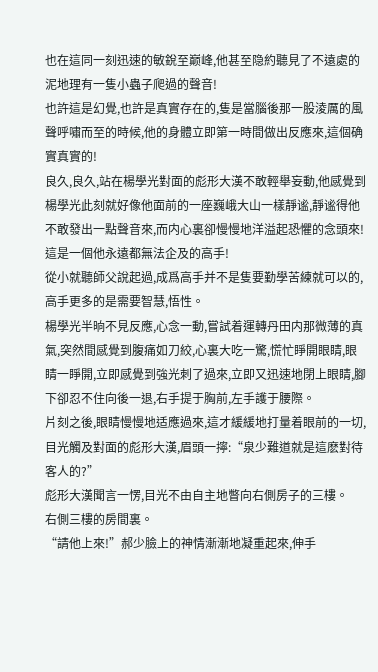也在這同一刻迅速的敏銳至巅峰,他甚至隐約聽見了不遠處的泥地理有一隻小蟲子爬過的聲音!
也許這是幻覺,也許是真實存在的,隻是當腦後那一股淩厲的風聲呼嘯而至的時候,他的身體立即第一時間做出反應來,這個确實真實的!
良久,良久,站在楊學光對面的彪形大漢不敢輕舉妄動,他感覺到楊學光此刻就好像他面前的一座巍峨大山一樣靜谧,靜谧得他不敢發出一點聲音來,而内心裏卻慢慢地洋溢起恐懼的念頭來!
這是一個他永遠都無法企及的高手!
從小就聽師父說起過,成爲高手并不是隻要勤學苦練就可以的,高手更多的是需要智慧,悟性。
楊學光半晌不見反應,心念一動,嘗試着運轉丹田内那微薄的真氣,突然間感覺到腹痛如刀絞,心裏大吃一驚,慌忙睜開眼睛,眼睛一睜開,立即感覺到強光刺了過來,立即又迅速地閉上眼睛,腳下卻忍不住向後一退,右手提于胸前,左手護于腰際。
片刻之後,眼睛慢慢地适應過來,這才緩緩地打量着眼前的一切,目光觸及對面的彪形大漢,眉頭一擰:“泉少難道就是這麽對待客人的?”
彪形大漢聞言一愣,目光不由自主地瞥向右側房子的三樓。
右側三樓的房間裏。
“請他上來!”郝少臉上的神情漸漸地凝重起來,伸手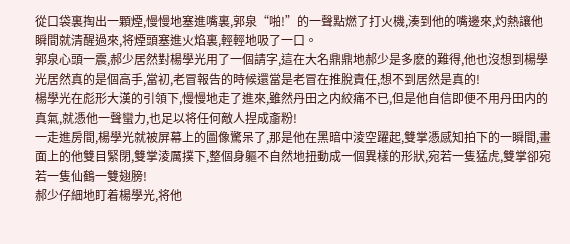從口袋裏掏出一顆煙,慢慢地塞進嘴裏,郭泉“啪!”的一聲點燃了打火機,湊到他的嘴邊來,灼熱讓他瞬間就清醒過來,将煙頭塞進火焰裏,輕輕地吸了一口。
郭泉心頭一震,郝少居然對楊學光用了一個請字,這在大名鼎鼎地郝少是多麽的難得,他也沒想到楊學光居然真的是個高手,當初,老冒報告的時候還當是老冒在推脫責任,想不到居然是真的!
楊學光在彪形大漢的引領下,慢慢地走了進來,雖然丹田之内絞痛不已,但是他自信即便不用丹田内的真氣,就憑他一聲蠻力,也足以将任何敵人捏成齑粉!
一走進房間,楊學光就被屏幕上的圖像驚呆了,那是他在黑暗中淩空躍起,雙掌憑感知拍下的一瞬間,畫面上的他雙目緊閉,雙掌淩厲撲下,整個身軀不自然地扭動成一個異樣的形狀,宛若一隻猛虎,雙掌卻宛若一隻仙鶴一雙翅膀!
郝少仔細地盯着楊學光,将他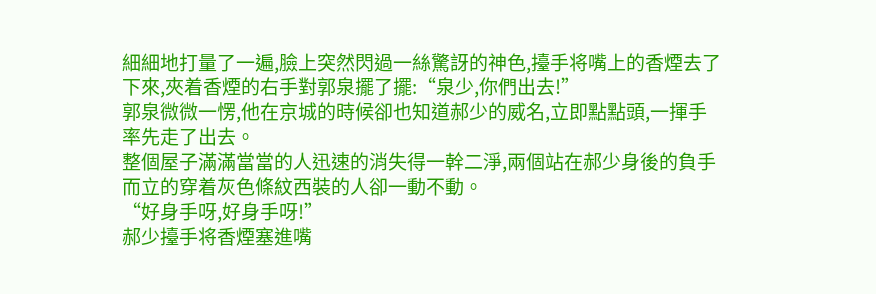細細地打量了一遍,臉上突然閃過一絲驚訝的神色,擡手将嘴上的香煙去了下來,夾着香煙的右手對郭泉擺了擺:“泉少,你們出去!”
郭泉微微一愣,他在京城的時候卻也知道郝少的威名,立即點點頭,一揮手率先走了出去。
整個屋子滿滿當當的人迅速的消失得一幹二淨,兩個站在郝少身後的負手而立的穿着灰色條紋西裝的人卻一動不動。
“好身手呀,好身手呀!”
郝少擡手将香煙塞進嘴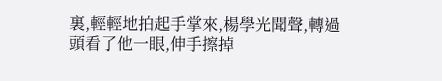裏,輕輕地拍起手掌來,楊學光聞聲,轉過頭看了他一眼,伸手擦掉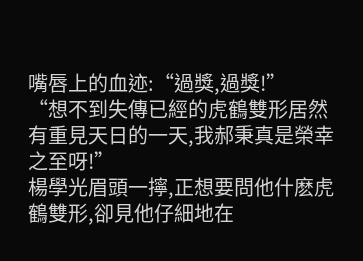嘴唇上的血迹:“過獎,過獎!”
“想不到失傳已經的虎鶴雙形居然有重見天日的一天,我郝秉真是榮幸之至呀!”
楊學光眉頭一擰,正想要問他什麽虎鶴雙形,卻見他仔細地在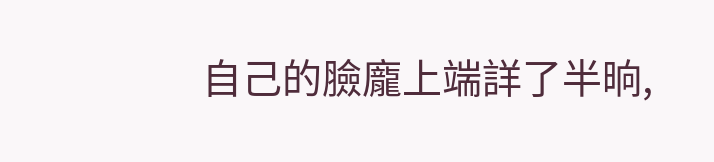自己的臉龐上端詳了半晌,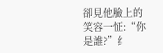卻見他臉上的笑容一怔:“你是誰?”纟